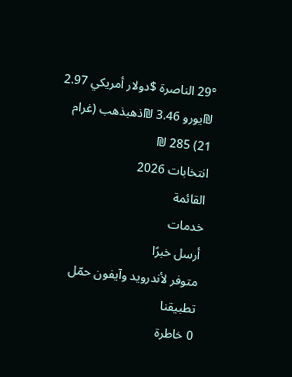29° الناصرة $دولار أمريكي 2.97 ₪يورو 3.46 ₪ذهبذهب (غرام 21) 285 ₪
انتخابات 2026
القائمة
خدمات
أرسل خبرًا
متوفر لأندرويد وآيفون حمّل تطبيقنا
0 خاطرة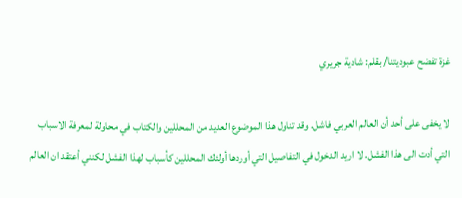غزة تفضح عبوديتنا/ بقلم: شادية جريري

لا يخفى على أحد أن العالم العربي فاشل. وقد تناول هذا الموضوع العديد من المحللين والكتاب في محاولة لمعرفة الاسباب التي أدت الى هذا الفشل. لا اريد الدخول في التفاصيل التي أوردها أولئك المحللين كأسباب لهذا الفشل لكنني أعتقد ان العالم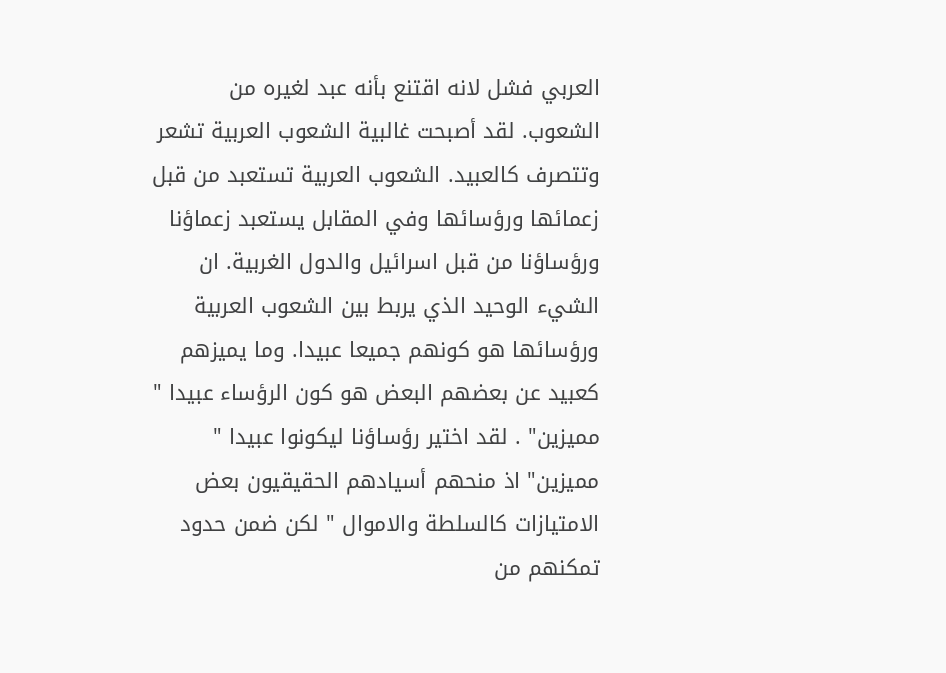العربي فشل لانه اقتنع بأنه عبد لغيره من الشعوب. لقد أصبحت غالبية الشعوب العربية تشعر وتتصرف كالعبيد. الشعوب العربية تستعبد من قبل زعمائها ورؤسائها وفي المقابل يستعبد زعماؤنا ورؤساؤنا من قبل اسرائيل والدول الغربية. ان الشيء الوحيد الذي يربط بين الشعوب العربية ورؤسائها هو كونهم جميعا عبيدا. وما يميزهم كعبيد عن بعضهم البعض هو كون الرؤساء عبيدا " مميزين" . لقد اختير رؤساؤنا ليكونوا عبيدا " مميزين" اذ منحهم أسيادهم الحقيقيون بعض الامتيازات كالسلطة والاموال " لكن ضمن حدود تمكنهم من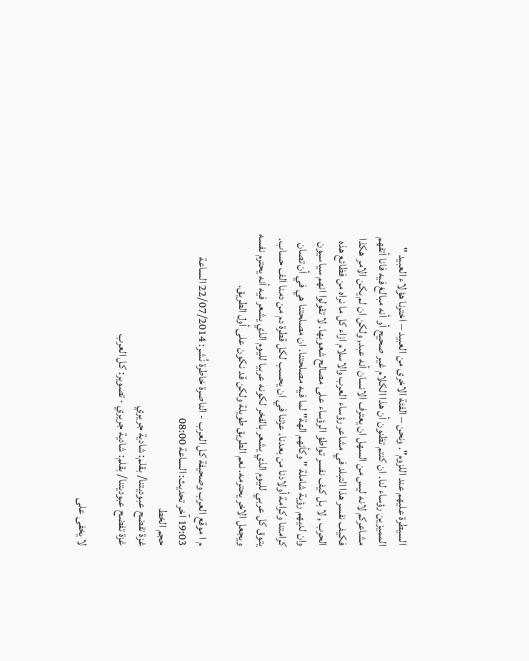السيطرة عليهم عند اللزوم". ونحن – الفئة الاخرى من العبيد – اخترنا هؤلاء العبيد " المميزين رؤساء لنا. ان كنتم تظنون أن هذا الكلام غير صحيح أو أنه مبالغ فيه فانا أتفهم مشاعركم لانه ليس من السهل ان يعترف الانسان أنه عبد, ولكن ان لم يكن الامر هكذا فكيف نفسر هذا التبلد في مشاعر رؤساء العرب والاسلام ازاء كل ما نراه من فظائع هذه الحرب , لا بل كيف نفسر تواطؤ الرؤساء على مصالح شعوبها. لا تقولوا انهم سياسيون وان لديهم رؤية شاملة " وكأنهم الهة" لما فيه مصلحتنا. ان مصلحتنا هي في أن تصان كرامتنا وكرامة أولادنا من بعدنا. عزتنا في ان يحسب لكل قطرة دم من دمنا الف حساب. يتوق كل عربي لليوم الذي يشعر بالفخر لكونه عربيا لليوم الذي يشعر فيه أنه يحترم نفسه ويجعل الاخر يحترمه. نعم الطريق طويلة ولكن قد نكون على أول الطريق.

م ا موقع العرب وصحيفة كل العرب - الناصرة خاطرة نُشر: 22/07/2014 الساعة 19:03 آخر تحديث: الساعة 08:00
حجم الخط
غزة تفضح عبوديتنا/ بقلم: شادية جريري
غزة تفضح عبوديتنا/ بقلم: شادية جريري · تصوير: كل العرب

لا يخفى على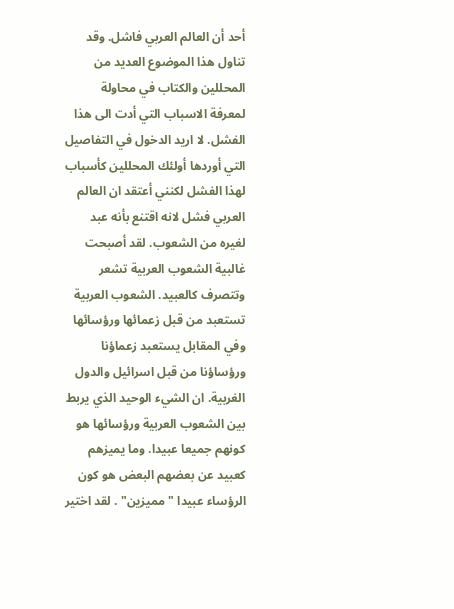أحد أن العالم العربي فاشل. وقد تناول هذا الموضوع العديد من المحللين والكتاب في محاولة لمعرفة الاسباب التي أدت الى هذا الفشل. لا اريد الدخول في التفاصيل التي أوردها أولئك المحللين كأسباب لهذا الفشل لكنني أعتقد ان العالم العربي فشل لانه اقتنع بأنه عبد لغيره من الشعوب. لقد أصبحت غالبية الشعوب العربية تشعر وتتصرف كالعبيد. الشعوب العربية تستعبد من قبل زعمائها ورؤسائها وفي المقابل يستعبد زعماؤنا ورؤساؤنا من قبل اسرائيل والدول الغربية. ان الشيء الوحيد الذي يربط بين الشعوب العربية ورؤسائها هو كونهم جميعا عبيدا. وما يميزهم كعبيد عن بعضهم البعض هو كون الرؤساء عبيدا " مميزين" . لقد اختير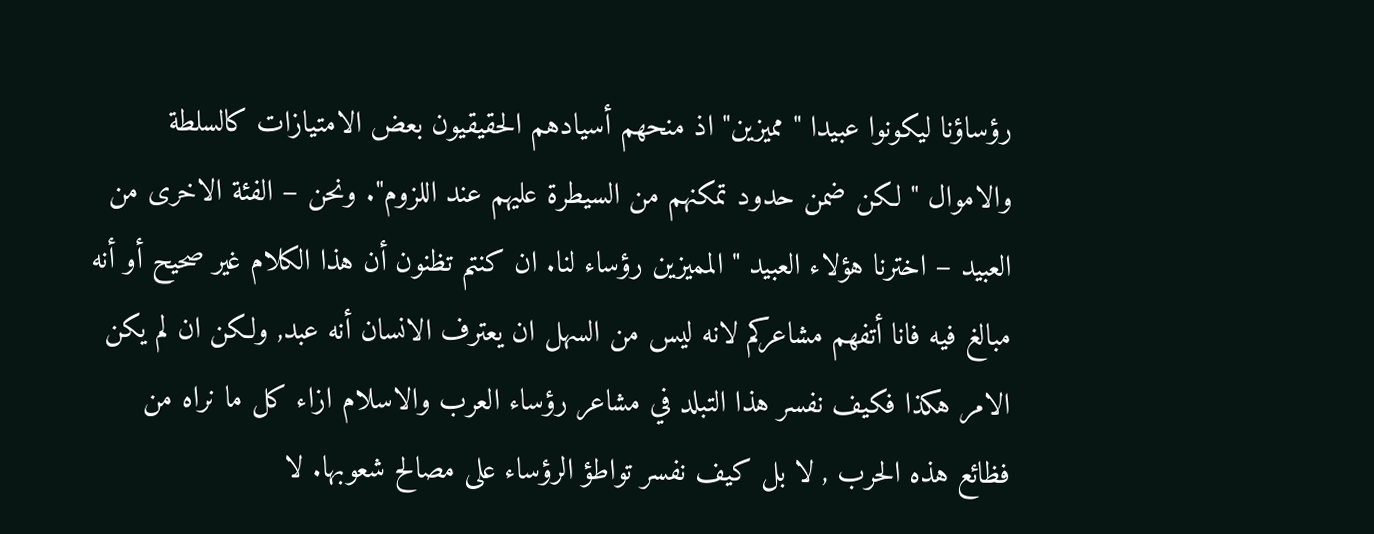رؤساؤنا ليكونوا عبيدا " مميزين" اذ منحهم أسيادهم الحقيقيون بعض الامتيازات كالسلطة والاموال " لكن ضمن حدود تمكنهم من السيطرة عليهم عند اللزوم". ونحن – الفئة الاخرى من العبيد – اخترنا هؤلاء العبيد " المميزين رؤساء لنا. ان كنتم تظنون أن هذا الكلام غير صحيح أو أنه مبالغ فيه فانا أتفهم مشاعركم لانه ليس من السهل ان يعترف الانسان أنه عبد, ولكن ان لم يكن الامر هكذا فكيف نفسر هذا التبلد في مشاعر رؤساء العرب والاسلام ازاء كل ما نراه من فظائع هذه الحرب , لا بل كيف نفسر تواطؤ الرؤساء على مصالح شعوبها. لا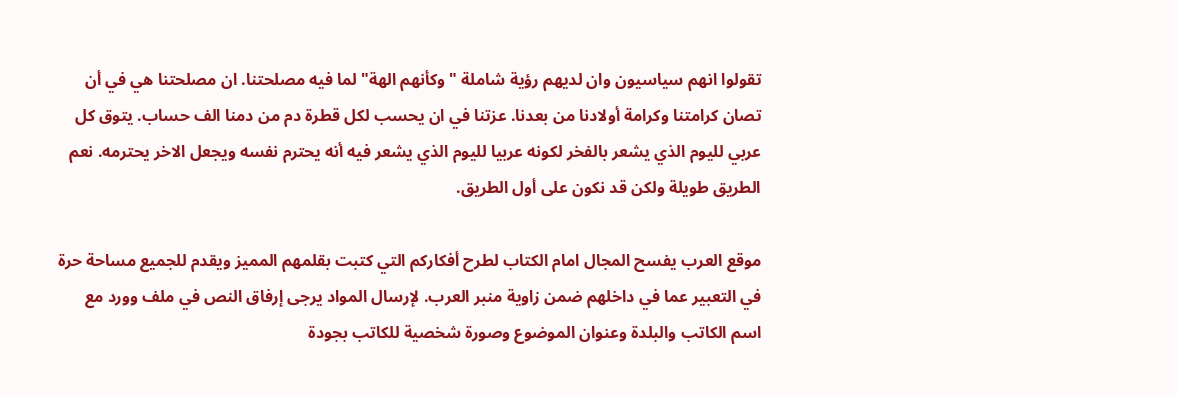تقولوا انهم سياسيون وان لديهم رؤية شاملة " وكأنهم الهة" لما فيه مصلحتنا. ان مصلحتنا هي في أن تصان كرامتنا وكرامة أولادنا من بعدنا. عزتنا في ان يحسب لكل قطرة دم من دمنا الف حساب. يتوق كل عربي لليوم الذي يشعر بالفخر لكونه عربيا لليوم الذي يشعر فيه أنه يحترم نفسه ويجعل الاخر يحترمه. نعم الطريق طويلة ولكن قد نكون على أول الطريق.

موقع العرب يفسح المجال امام الكتاب لطرح أفكاركم التي كتبت بقلمهم المميز ويقدم للجميع مساحة حرة في التعبير عما في داخلهم ضمن زاوية منبر العرب. لإرسال المواد يرجى إرفاق النص في ملف وورد مع اسم الكاتب والبلدة وعنوان الموضوع وصورة شخصية للكاتب بجودة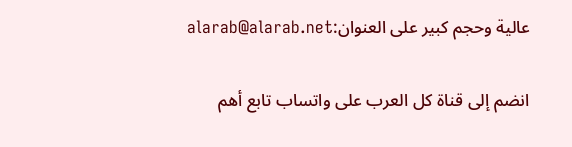عالية وحجم كبير على العنوان:alarab@alarab.net

انضم إلى قناة كل العرب على واتساب تابع أهم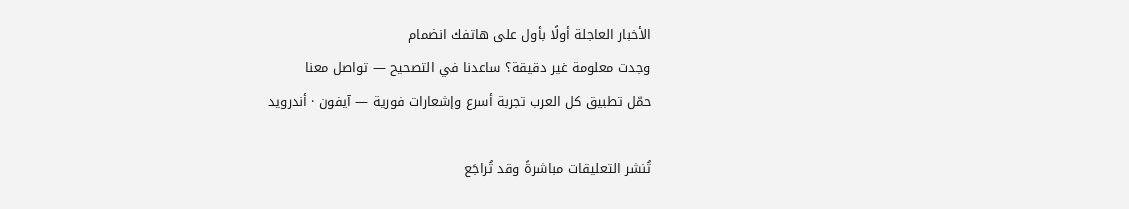الأخبار العاجلة أولًا بأول على هاتفك انضمام
وجدت معلومة غير دقيقة؟ ساعدنا في التصحيح — تواصل معنا
حمّل تطبيق كل العرب تجربة أسرع وإشعارات فورية — آيفون · أندرويد

تُنشر التعليقات مباشرةً وقد تُراجَع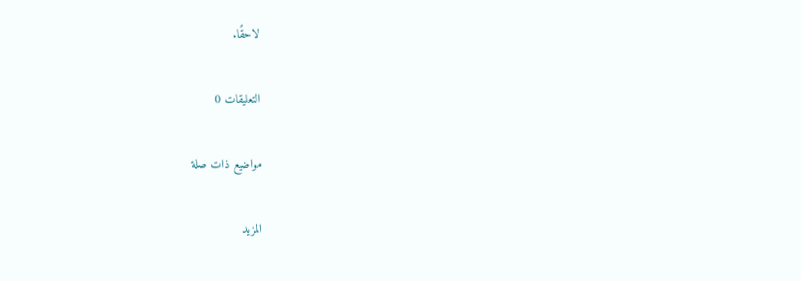لاحقًا.

التعليقات 0

مواضيع ذات صلة

المزيد